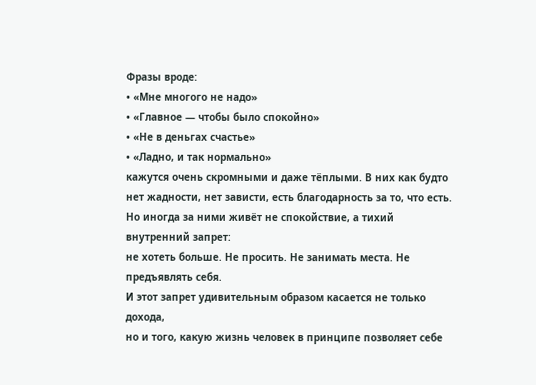Фразы вроде:
• «Мне многого не надо»
• «Главное — чтобы было спокойно»
• «Не в деньгах счастье»
• «Ладно, и так нормально»
кажутся очень скромными и даже тёплыми. В них как будто нет жадности, нет зависти, есть благодарность за то, что есть.
Но иногда за ними живёт не спокойствие, а тихий внутренний запрет:
не хотеть больше. Не просить. Не занимать места. Не предъявлять себя.
И этот запрет удивительным образом касается не только дохода,
но и того, какую жизнь человек в принципе позволяет себе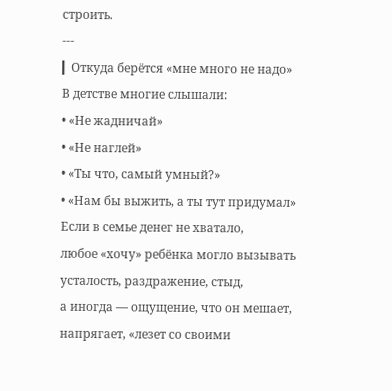строить.
---
▎Откуда берётся «мне много не надо»
В детстве многие слышали:
• «Не жадничай»
• «Не наглей»
• «Ты что, самый умный?»
• «Нам бы выжить, а ты тут придумал»
Если в семье денег не хватало,
любое «хочу» ребёнка могло вызывать усталость, раздражение, стыд,
а иногда — ощущение, что он мешает, напрягает, «лезет со своими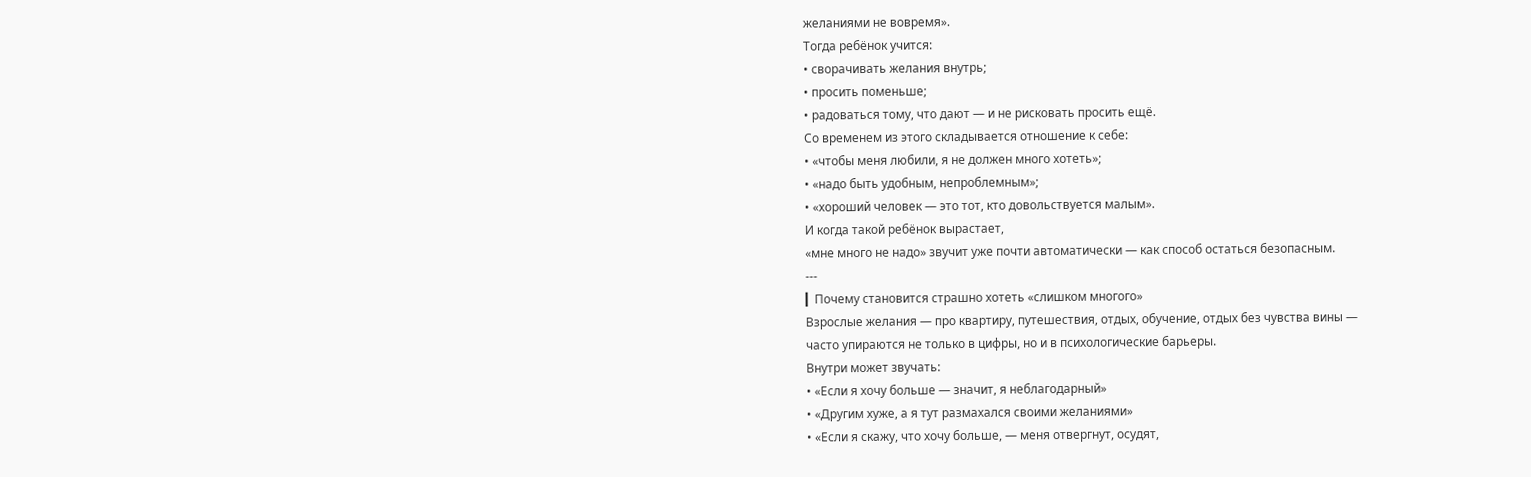желаниями не вовремя».
Тогда ребёнок учится:
• сворачивать желания внутрь;
• просить поменьше;
• радоваться тому, что дают — и не рисковать просить ещё.
Со временем из этого складывается отношение к себе:
• «чтобы меня любили, я не должен много хотеть»;
• «надо быть удобным, непроблемным»;
• «хороший человек — это тот, кто довольствуется малым».
И когда такой ребёнок вырастает,
«мне много не надо» звучит уже почти автоматически — как способ остаться безопасным.
---
▎Почему становится страшно хотеть «слишком многого»
Взрослые желания — про квартиру, путешествия, отдых, обучение, отдых без чувства вины —
часто упираются не только в цифры, но и в психологические барьеры.
Внутри может звучать:
• «Если я хочу больше — значит, я неблагодарный»
• «Другим хуже, а я тут размахался своими желаниями»
• «Если я скажу, что хочу больше, — меня отвергнут, осудят,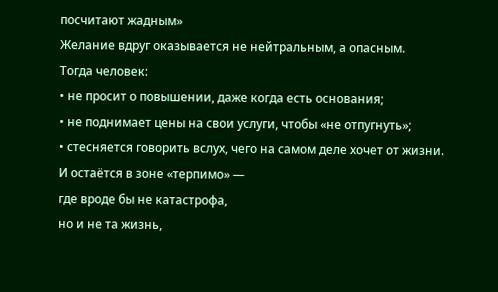посчитают жадным»
Желание вдруг оказывается не нейтральным, а опасным.
Тогда человек:
• не просит о повышении, даже когда есть основания;
• не поднимает цены на свои услуги, чтобы «не отпугнуть»;
• стесняется говорить вслух, чего на самом деле хочет от жизни.
И остаётся в зоне «терпимо» —
где вроде бы не катастрофа,
но и не та жизнь,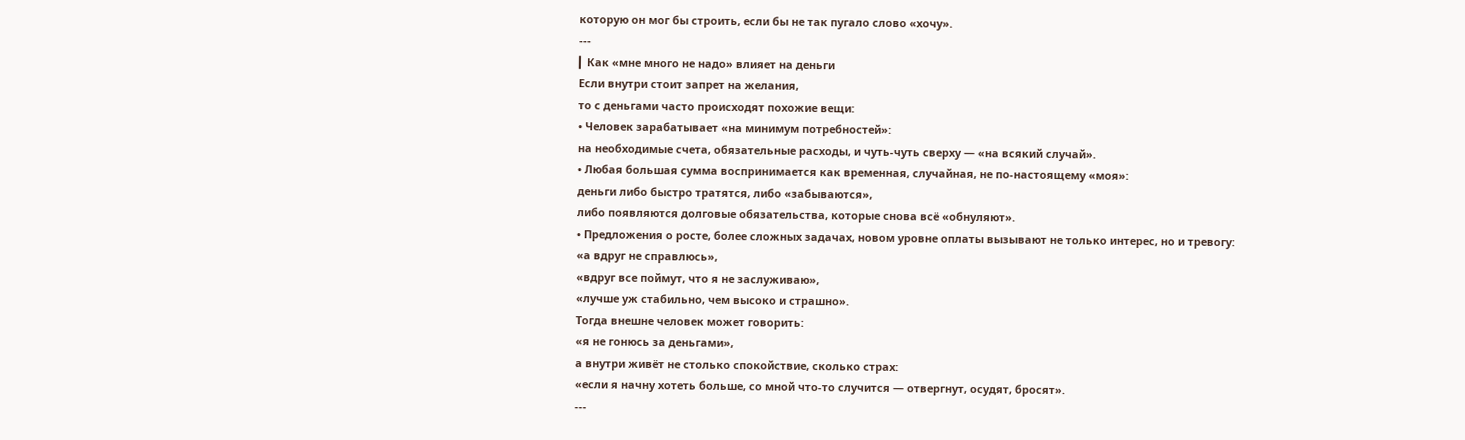которую он мог бы строить, если бы не так пугало слово «хочу».
---
▎Как «мне много не надо» влияет на деньги
Если внутри стоит запрет на желания,
то с деньгами часто происходят похожие вещи:
• Человек зарабатывает «на минимум потребностей»:
на необходимые счета, обязательные расходы, и чуть‑чуть сверху — «на всякий случай».
• Любая большая сумма воспринимается как временная, случайная, не по‑настоящему «моя»:
деньги либо быстро тратятся, либо «забываются»,
либо появляются долговые обязательства, которые снова всё «обнуляют».
• Предложения о росте, более сложных задачах, новом уровне оплаты вызывают не только интерес, но и тревогу:
«а вдруг не справлюсь»,
«вдруг все поймут, что я не заслуживаю»,
«лучше уж стабильно, чем высоко и страшно».
Тогда внешне человек может говорить:
«я не гонюсь за деньгами»,
а внутри живёт не столько спокойствие, сколько страх:
«если я начну хотеть больше, со мной что‑то случится — отвергнут, осудят, бросят».
---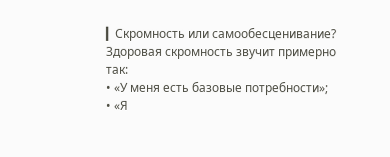▎Скромность или самообесценивание?
Здоровая скромность звучит примерно так:
• «У меня есть базовые потребности»;
• «Я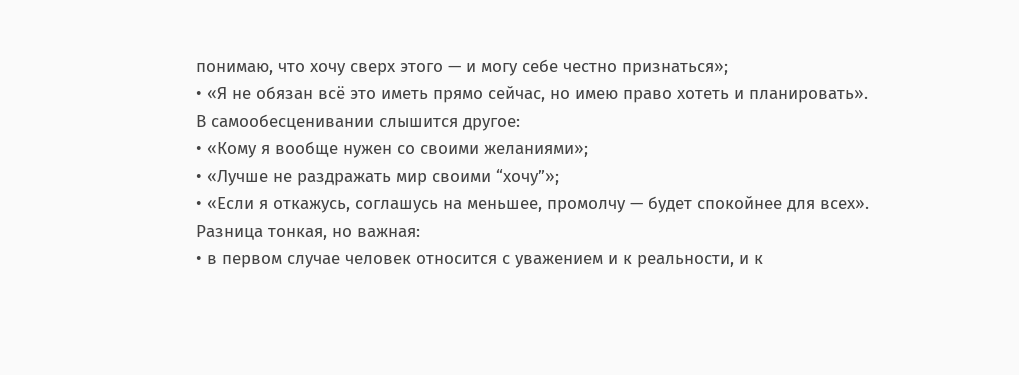понимаю, что хочу сверх этого — и могу себе честно признаться»;
• «Я не обязан всё это иметь прямо сейчас, но имею право хотеть и планировать».
В самообесценивании слышится другое:
• «Кому я вообще нужен со своими желаниями»;
• «Лучше не раздражать мир своими “хочу”»;
• «Если я откажусь, соглашусь на меньшее, промолчу — будет спокойнее для всех».
Разница тонкая, но важная:
• в первом случае человек относится с уважением и к реальности, и к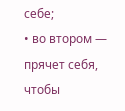себе;
• во втором — прячет себя, чтобы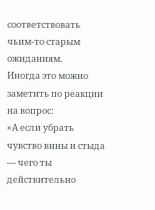соответствовать чьим‑то старым ожиданиям.
Иногда это можно заметить по реакции на вопрос:
«А если убрать чувство вины и стыда — чего ты действительно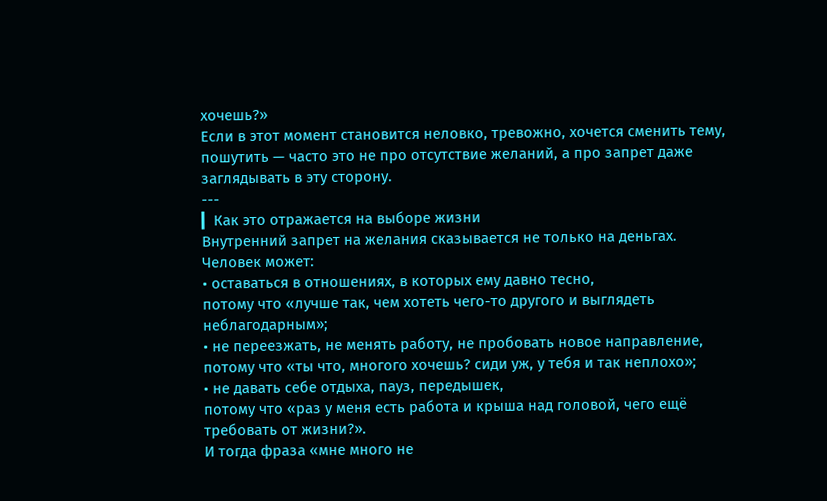хочешь?»
Если в этот момент становится неловко, тревожно, хочется сменить тему, пошутить — часто это не про отсутствие желаний, а про запрет даже заглядывать в эту сторону.
---
▎Как это отражается на выборе жизни
Внутренний запрет на желания сказывается не только на деньгах.
Человек может:
• оставаться в отношениях, в которых ему давно тесно,
потому что «лучше так, чем хотеть чего-то другого и выглядеть неблагодарным»;
• не переезжать, не менять работу, не пробовать новое направление,
потому что «ты что, многого хочешь? сиди уж, у тебя и так неплохо»;
• не давать себе отдыха, пауз, передышек,
потому что «раз у меня есть работа и крыша над головой, чего ещё требовать от жизни?».
И тогда фраза «мне много не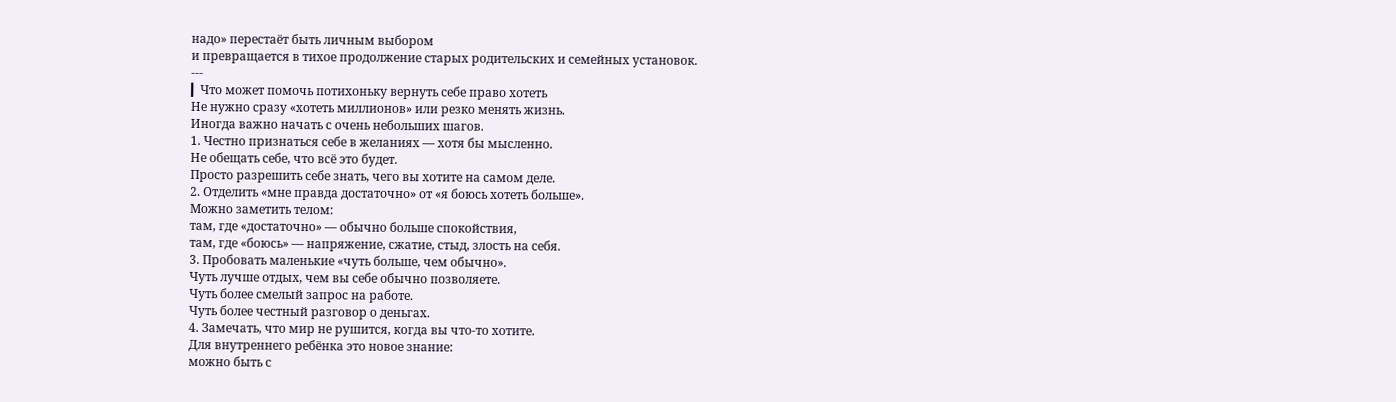надо» перестаёт быть личным выбором
и превращается в тихое продолжение старых родительских и семейных установок.
---
▎Что может помочь потихоньку вернуть себе право хотеть
Не нужно сразу «хотеть миллионов» или резко менять жизнь.
Иногда важно начать с очень небольших шагов.
1. Честно признаться себе в желаниях — хотя бы мысленно.
Не обещать себе, что всё это будет.
Просто разрешить себе знать, чего вы хотите на самом деле.
2. Отделить «мне правда достаточно» от «я боюсь хотеть больше».
Можно заметить телом:
там, где «достаточно» — обычно больше спокойствия,
там, где «боюсь» — напряжение, сжатие, стыд, злость на себя.
3. Пробовать маленькие «чуть больше, чем обычно».
Чуть лучше отдых, чем вы себе обычно позволяете.
Чуть более смелый запрос на работе.
Чуть более честный разговор о деньгах.
4. Замечать, что мир не рушится, когда вы что‑то хотите.
Для внутреннего ребёнка это новое знание:
можно быть с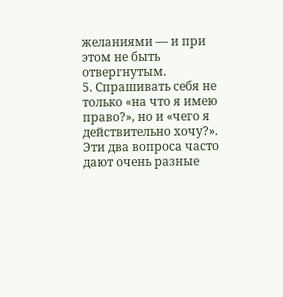желаниями — и при этом не быть отвергнутым.
5. Спрашивать себя не только «на что я имею право?», но и «чего я действительно хочу?».
Эти два вопроса часто дают очень разные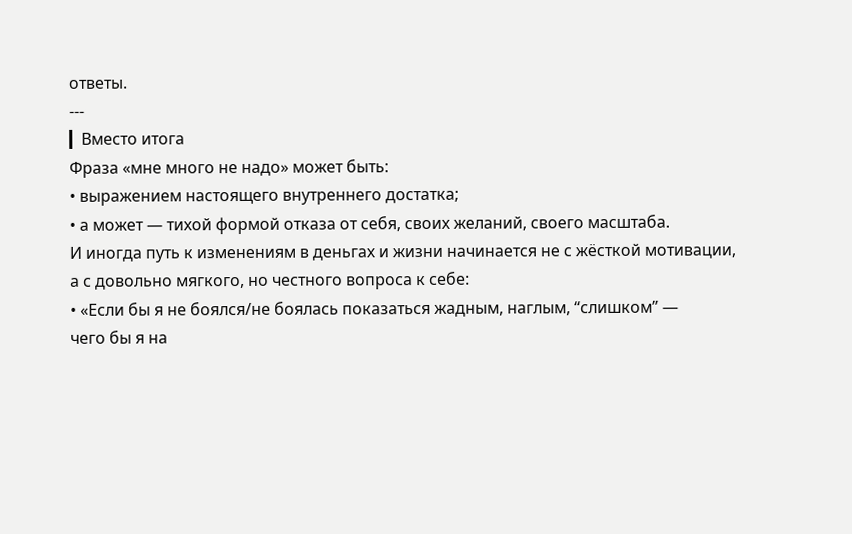ответы.
---
▎Вместо итога
Фраза «мне много не надо» может быть:
• выражением настоящего внутреннего достатка;
• а может — тихой формой отказа от себя, своих желаний, своего масштаба.
И иногда путь к изменениям в деньгах и жизни начинается не с жёсткой мотивации,
а с довольно мягкого, но честного вопроса к себе:
• «Если бы я не боялся/не боялась показаться жадным, наглым, “слишком” —
чего бы я на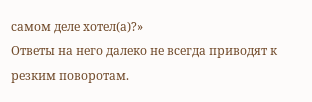самом деле хотел(а)?»
Ответы на него далеко не всегда приводят к резким поворотам.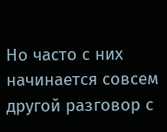Но часто с них начинается совсем другой разговор с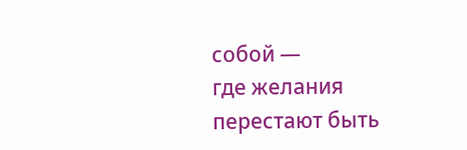собой —
где желания перестают быть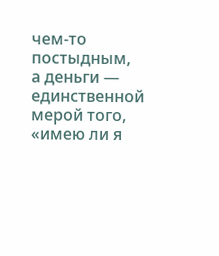чем‑то постыдным,
а деньги — единственной мерой того, «имею ли я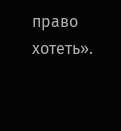право хотеть».